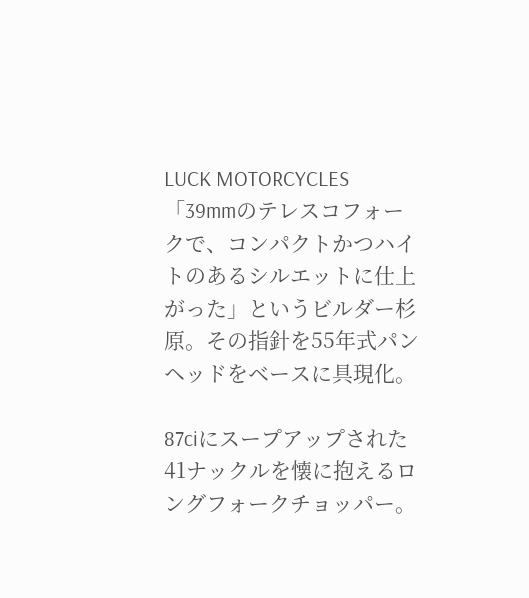LUCK MOTORCYCLES
「39mmのテレスコフォークで、コンパクトかつハイトのあるシルエットに仕上がった」というビルダー杉原。その指針を55年式パンヘッドをベースに具現化。

87ciにスープアップされた41ナックルを懐に抱えるロングフォークチョッパー。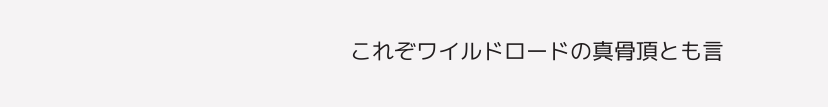これぞワイルドロードの真骨頂とも言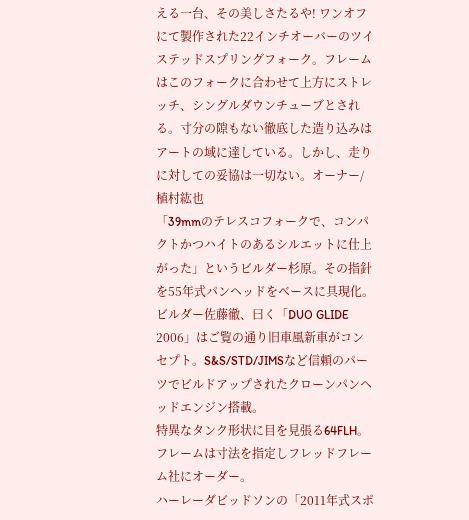える一台、その美しさたるや! ワンオフにて製作された22インチオーバーのツイステッドスプリングフォーク。フレームはこのフォークに合わせて上方にストレッチ、シングルダウンチューブとされる。寸分の隙もない徹底した造り込みはアートの域に達している。しかし、走りに対しての妥協は一切ない。オーナー/植村紘也
「39mmのテレスコフォークで、コンパクトかつハイトのあるシルエットに仕上がった」というビルダー杉原。その指針を55年式パンヘッドをベースに具現化。
ビルダー佐藤徹、曰く「DUO GLIDE 2006」はご覧の通り旧車風新車がコンセプト。S&S/STD/JIMSなど信頼のパーツでビルドアップされたクローンパンヘッドエンジン搭載。
特異なタンク形状に目を見張る64FLH。フレームは寸法を指定しフレッドフレーム社にオーダー。
ハーレーダビッドソンの「2011年式スポ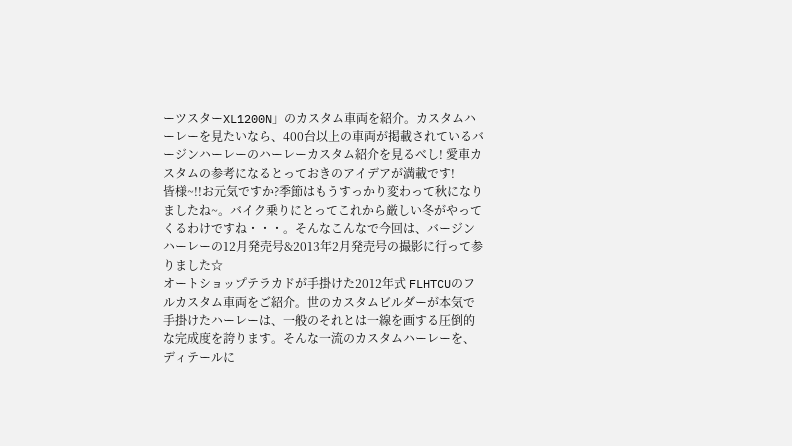ーツスターXL1200N」のカスタム車両を紹介。カスタムハーレーを見たいなら、400台以上の車両が掲載されているバージンハーレーのハーレーカスタム紹介を見るべし! 愛車カスタムの参考になるとっておきのアイデアが満載です!
皆様~!!お元気ですか?季節はもうすっかり変わって秋になりましたね~。バイク乗りにとってこれから厳しい冬がやってくるわけですね・・・。そんなこんなで今回は、バージンハーレーの12月発売号&2013年2月発売号の撮影に行って参りました☆
オートショップテラカドが手掛けた2012年式 FLHTCUのフルカスタム車両をご紹介。世のカスタムビルダーが本気で手掛けたハーレーは、一般のそれとは一線を画する圧倒的な完成度を誇ります。そんな一流のカスタムハーレーを、ディテールに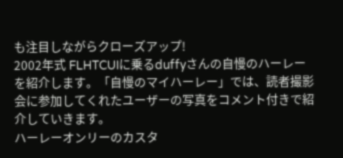も注目しながらクローズアップ!
2002年式 FLHTCUIに乗るduffyさんの自慢のハーレーを紹介します。「自慢のマイハーレー」では、読者撮影会に参加してくれたユーザーの写真をコメント付きで紹介していきます。
ハーレーオンリーのカスタ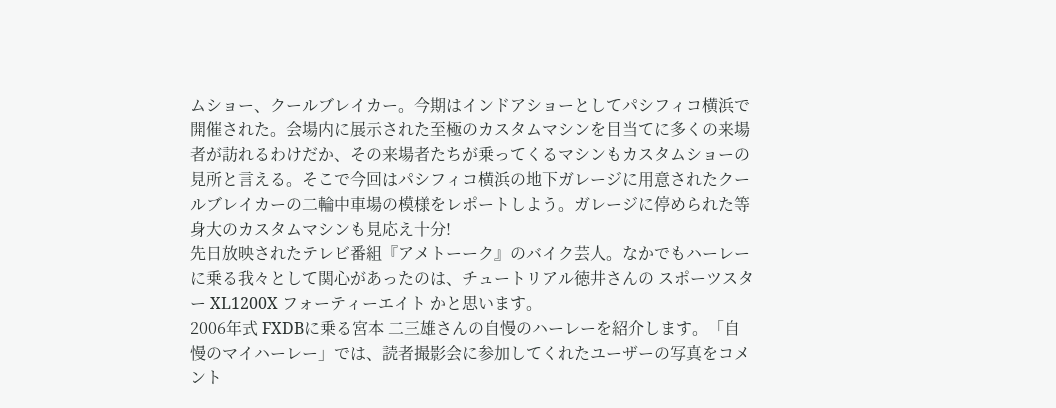ムショー、クールブレイカー。今期はインドアショーとしてパシフィコ横浜で開催された。会場内に展示された至極のカスタムマシンを目当てに多くの来場者が訪れるわけだか、その来場者たちが乗ってくるマシンもカスタムショーの見所と言える。そこで今回はパシフィコ横浜の地下ガレージに用意されたクールブレイカーの二輪中車場の模様をレポートしよう。ガレージに停められた等身大のカスタムマシンも見応え十分!
先日放映されたテレビ番組『アメトーーク』のバイク芸人。なかでもハーレーに乗る我々として関心があったのは、チュートリアル徳井さんの スポーツスター XL1200X フォーティーエイト かと思います。
2006年式 FXDBに乗る宮本 二三雄さんの自慢のハーレーを紹介します。「自慢のマイハーレー」では、読者撮影会に参加してくれたユーザーの写真をコメント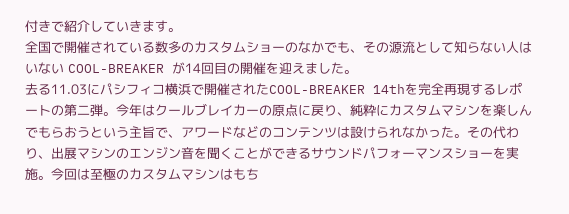付きで紹介していきます。
全国で開催されている数多のカスタムショーのなかでも、その源流として知らない人はいない COOL-BREAKER が14回目の開催を迎えました。
去る11.03にパシフィコ横浜で開催されたCOOL-BREAKER 14thを完全再現するレポートの第二弾。今年はクールブレイカーの原点に戻り、純粋にカスタムマシンを楽しんでもらおうという主旨で、アワードなどのコンテンツは設けられなかった。その代わり、出展マシンのエンジン音を聞くことができるサウンドパフォーマンスショーを実施。今回は至極のカスタムマシンはもち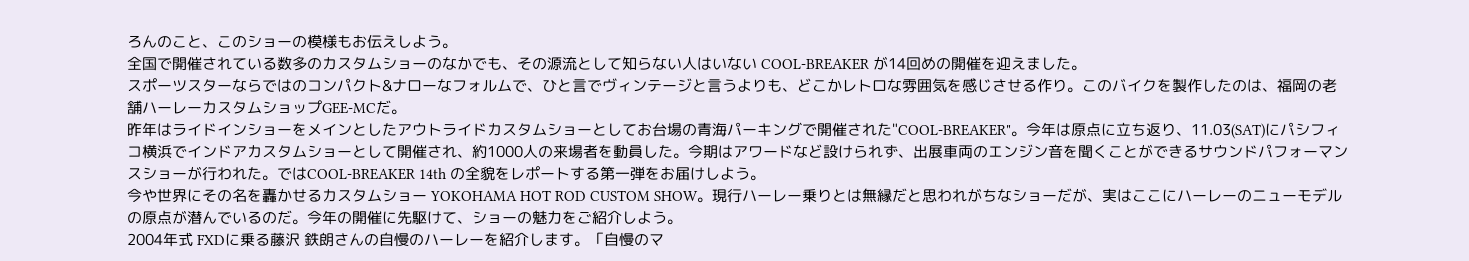ろんのこと、このショーの模様もお伝えしよう。
全国で開催されている数多のカスタムショーのなかでも、その源流として知らない人はいない COOL-BREAKER が14回めの開催を迎えました。
スポーツスターならではのコンパクト&ナローなフォルムで、ひと言でヴィンテージと言うよりも、どこかレトロな雰囲気を感じさせる作り。このバイクを製作したのは、福岡の老舗ハーレーカスタムショップGEE-MCだ。
昨年はライドインショーをメインとしたアウトライドカスタムショーとしてお台場の青海パーキングで開催された"COOL-BREAKER"。今年は原点に立ち返り、11.03(SAT)にパシフィコ横浜でインドアカスタムショーとして開催され、約1000人の来場者を動員した。今期はアワードなど設けられず、出展車両のエンジン音を聞くことができるサウンドパフォーマンスショーが行われた。ではCOOL-BREAKER 14th の全貌をレポートする第一弾をお届けしよう。
今や世界にその名を轟かせるカスタムショー YOKOHAMA HOT ROD CUSTOM SHOW。現行ハーレー乗りとは無縁だと思われがちなショーだが、実はここにハーレーのニューモデルの原点が潜んでいるのだ。今年の開催に先駆けて、ショーの魅力をご紹介しよう。
2004年式 FXDに乗る藤沢 鉄朗さんの自慢のハーレーを紹介します。「自慢のマ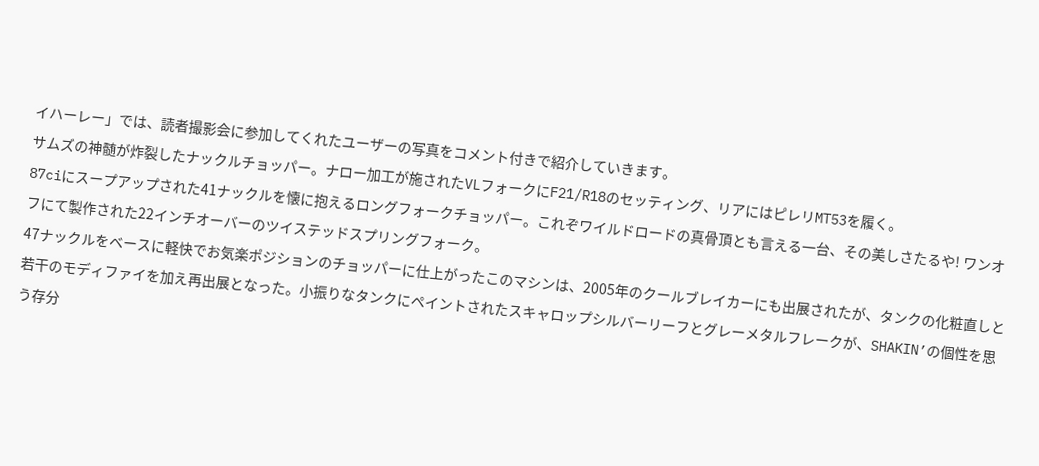イハーレー」では、読者撮影会に参加してくれたユーザーの写真をコメント付きで紹介していきます。
サムズの神髄が炸裂したナックルチョッパー。ナロー加工が施されたVLフォークにF21/R18のセッティング、リアにはピレリMT53を履く。
87ciにスープアップされた41ナックルを懐に抱えるロングフォークチョッパー。これぞワイルドロードの真骨頂とも言える一台、その美しさたるや! ワンオフにて製作された22インチオーバーのツイステッドスプリングフォーク。
47ナックルをベースに軽快でお気楽ポジションのチョッパーに仕上がったこのマシンは、2005年のクールブレイカーにも出展されたが、タンクの化粧直しと若干のモディファイを加え再出展となった。小振りなタンクにペイントされたスキャロップシルバーリーフとグレーメタルフレークが、SHAKIN’の個性を思う存分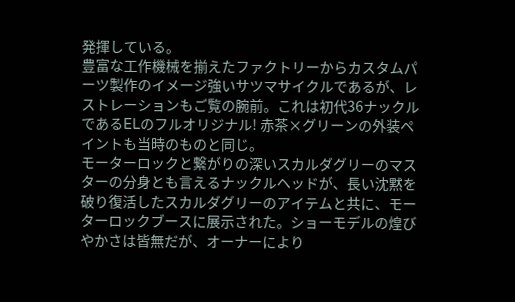発揮している。
豊富な工作機械を揃えたファクトリーからカスタムパーツ製作のイメージ強いサツマサイクルであるが、レストレーションもご覧の腕前。これは初代36ナックルであるELのフルオリジナル! 赤茶×グリーンの外装ペイントも当時のものと同じ。
モーターロックと繋がりの深いスカルダグリーのマスターの分身とも言えるナックルヘッドが、長い沈黙を破り復活したスカルダグリーのアイテムと共に、モーターロックブースに展示された。ショーモデルの煌びやかさは皆無だが、オーナーにより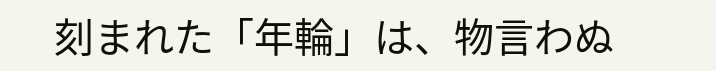刻まれた「年輪」は、物言わぬ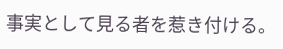事実として見る者を惹き付ける。